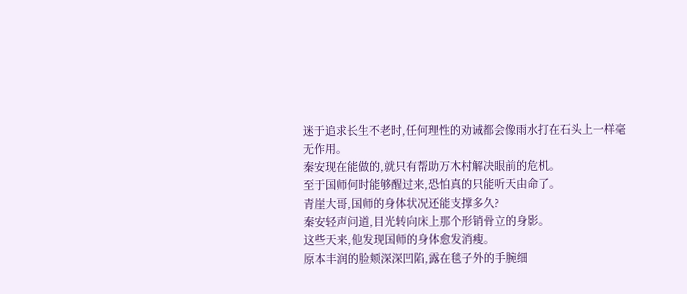迷于追求长生不老时,任何理性的劝诫都会像雨水打在石头上一样毫无作用。
秦安现在能做的,就只有帮助万木村解决眼前的危机。
至于国师何时能够醒过来,恐怕真的只能听天由命了。
青崖大哥,国师的身体状况还能支撑多久?
秦安轻声问道,目光转向床上那个形销骨立的身影。
这些天来,他发现国师的身体愈发消瘦。
原本丰润的脸颊深深凹陷,露在毯子外的手腕细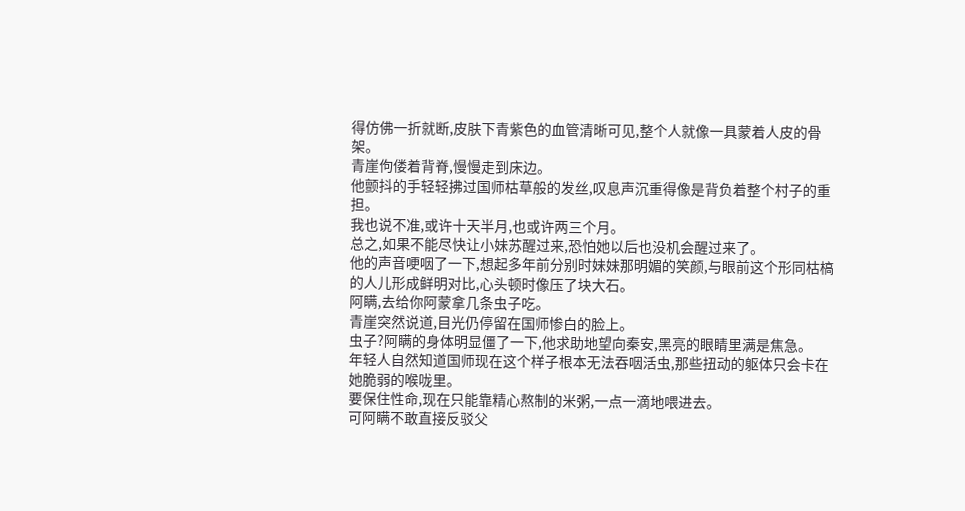得仿佛一折就断,皮肤下青紫色的血管清晰可见,整个人就像一具蒙着人皮的骨架。
青崖佝偻着背脊,慢慢走到床边。
他颤抖的手轻轻拂过国师枯草般的发丝,叹息声沉重得像是背负着整个村子的重担。
我也说不准,或许十天半月,也或许两三个月。
总之,如果不能尽快让小妹苏醒过来,恐怕她以后也没机会醒过来了。
他的声音哽咽了一下,想起多年前分别时妹妹那明媚的笑颜,与眼前这个形同枯槁的人儿形成鲜明对比,心头顿时像压了块大石。
阿瞒,去给你阿蒙拿几条虫子吃。
青崖突然说道,目光仍停留在国师惨白的脸上。
虫子?阿瞒的身体明显僵了一下,他求助地望向秦安,黑亮的眼睛里满是焦急。
年轻人自然知道国师现在这个样子根本无法吞咽活虫,那些扭动的躯体只会卡在她脆弱的喉咙里。
要保住性命,现在只能靠精心熬制的米粥,一点一滴地喂进去。
可阿瞒不敢直接反驳父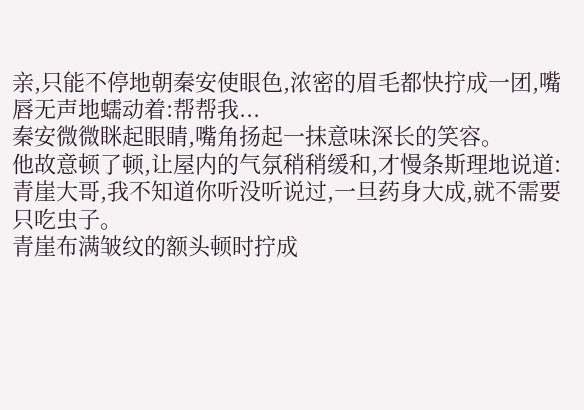亲,只能不停地朝秦安使眼色,浓密的眉毛都快拧成一团,嘴唇无声地蠕动着:帮帮我...
秦安微微眯起眼睛,嘴角扬起一抹意味深长的笑容。
他故意顿了顿,让屋内的气氛稍稍缓和,才慢条斯理地说道:青崖大哥,我不知道你听没听说过,一旦药身大成,就不需要只吃虫子。
青崖布满皱纹的额头顿时拧成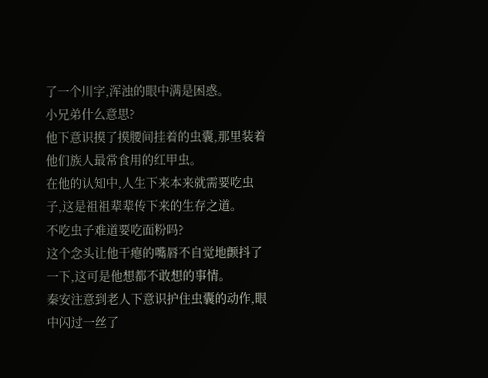了一个川字,浑浊的眼中满是困惑。
小兄弟什么意思?
他下意识摸了摸腰间挂着的虫囊,那里装着他们族人最常食用的红甲虫。
在他的认知中,人生下来本来就需要吃虫子,这是祖祖辈辈传下来的生存之道。
不吃虫子难道要吃面粉吗?
这个念头让他干瘪的嘴唇不自觉地颤抖了一下,这可是他想都不敢想的事情。
秦安注意到老人下意识护住虫囊的动作,眼中闪过一丝了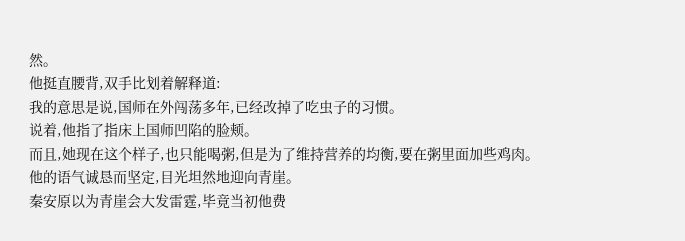然。
他挺直腰背,双手比划着解释道:
我的意思是说,国师在外闯荡多年,已经改掉了吃虫子的习惯。
说着,他指了指床上国师凹陷的脸颊。
而且,她现在这个样子,也只能喝粥,但是为了维持营养的均衡,要在粥里面加些鸡肉。
他的语气诚恳而坚定,目光坦然地迎向青崖。
秦安原以为青崖会大发雷霆,毕竟当初他费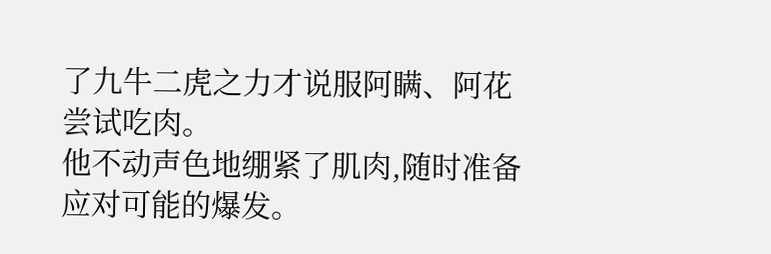了九牛二虎之力才说服阿瞒、阿花尝试吃肉。
他不动声色地绷紧了肌肉,随时准备应对可能的爆发。